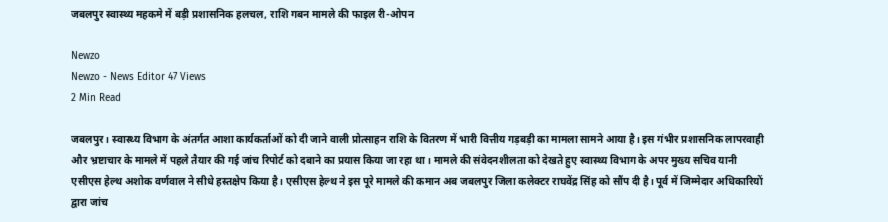जबलपुर स्वास्थ्य महकमे में बड़ी प्रशासनिक हलचल, राशि गबन मामले की फाइल री-ओपन

Newzo
Newzo - News Editor 47 Views
2 Min Read

जबलपुर। स्वास्थ्य विभाग के अंतर्गत आशा कार्यकर्ताओं को दी जाने वाली प्रोत्साहन राशि के वितरण में भारी वित्तीय गड़बड़ी का मामला सामने आया है। इस गंभीर प्रशासनिक लापरवाही और भ्रष्टाचार के मामले में पहले तैयार की गई जांच रिपोर्ट को दबाने का प्रयास किया जा रहा था। मामले की संवेदनशीलता को देखते हुए स्वास्थ्य विभाग के अपर मुख्य सचिव यानी एसीएस हेल्थ अशोक वर्णवाल ने सीधे हस्तक्षेप किया है। एसीएस हेल्थ ने इस पूरे मामले की कमान अब जबलपुर जिला कलेक्टर राघवेंद्र सिंह को सौंप दी है। पूर्व में जिम्मेदार अधिकारियों द्वारा जांच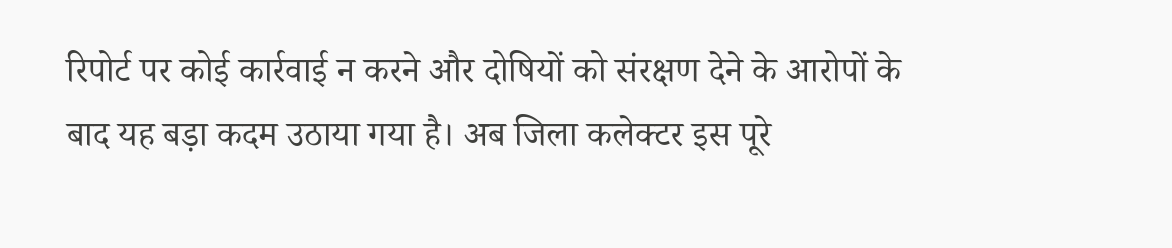रिपोर्ट पर कोई कार्रवाई न करने और दोषियों को संरक्षण देने के आरोपों के बाद यह बड़ा कदम उठाया गया है। अब जिला कलेक्टर इस पूरे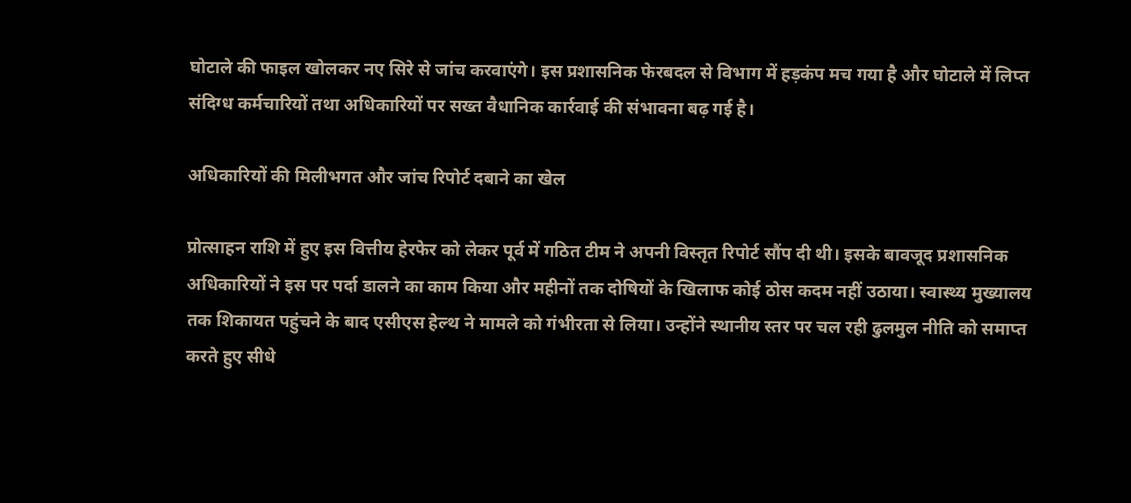घोटाले की फाइल खोलकर नए सिरे से जांच करवाएंगे। इस प्रशासनिक फेरबदल से विभाग में हड़कंप मच गया है और घोटाले में लिप्त संदिग्ध कर्मचारियों तथा अधिकारियों पर सख्त वैधानिक कार्रवाई की संभावना बढ़ गई है।

अधिकारियों की मिलीभगत और जांच रिपोर्ट दबाने का खेल

प्रोत्साहन राशि में हुए इस वित्तीय हेरफेर को लेकर पूर्व में गठित टीम ने अपनी विस्तृत रिपोर्ट सौंप दी थी। इसके बावजूद प्रशासनिक अधिकारियों ने इस पर पर्दा डालने का काम किया और महीनों तक दोषियों के खिलाफ कोई ठोस कदम नहीं उठाया। स्वास्थ्य मुख्यालय तक शिकायत पहुंचने के बाद एसीएस हेल्थ ने मामले को गंभीरता से लिया। उन्होंने स्थानीय स्तर पर चल रही ढुलमुल नीति को समाप्त करते हुए सीधे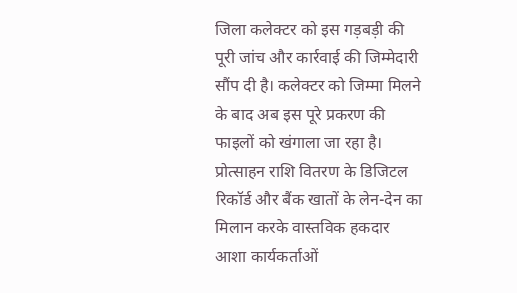जिला कलेक्टर को इस गड़बड़ी की पूरी जांच और कार्रवाई की जिम्मेदारी सौंप दी है। कलेक्टर को जिम्मा मिलने के बाद अब इस पूरे प्रकरण की फाइलों को खंगाला जा रहा है। प्रोत्साहन राशि वितरण के डिजिटल रिकॉर्ड और बैंक खातों के लेन-देन का मिलान करके वास्तविक हकदार आशा कार्यकर्ताओं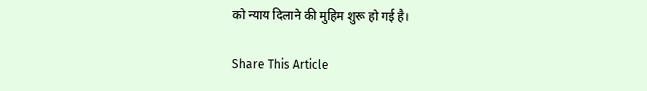को न्याय दिलाने की मुहिम शुरू हो गई है।

Share This Article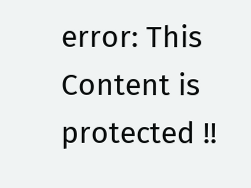error: This Content is protected !!